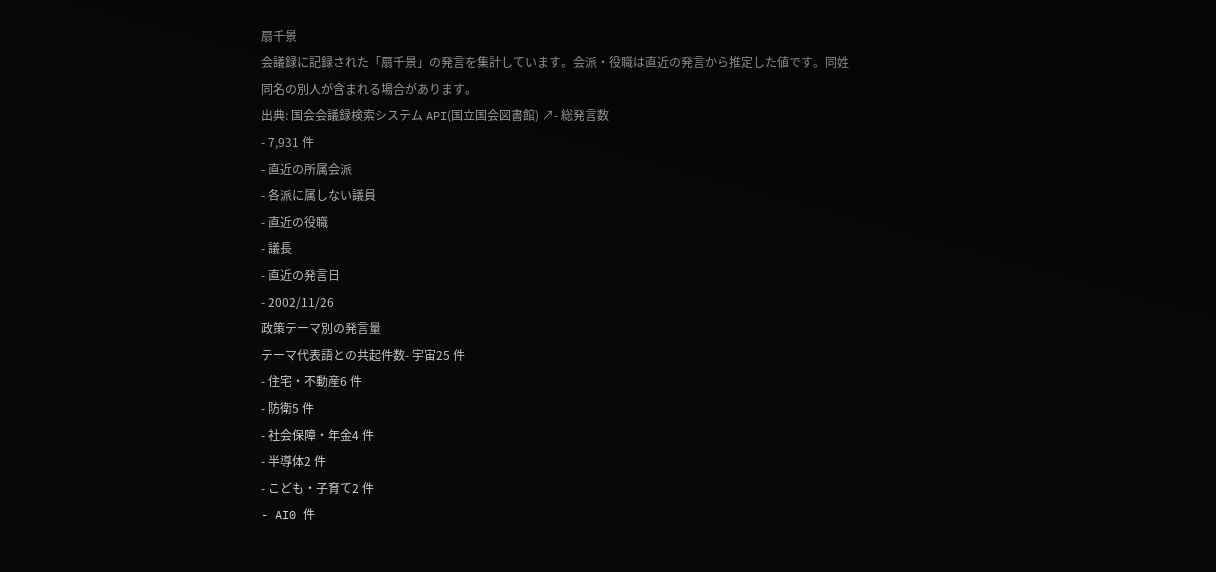扇千景
会議録に記録された「扇千景」の発言を集計しています。会派・役職は直近の発言から推定した値です。同姓同名の別人が含まれる場合があります。
出典: 国会会議録検索システム API(国立国会図書館) ↗- 総発言数
- 7,931 件
- 直近の所属会派
- 各派に属しない議員
- 直近の役職
- 議長
- 直近の発言日
- 2002/11/26
政策テーマ別の発言量
テーマ代表語との共起件数- 宇宙25 件
- 住宅・不動産6 件
- 防衛5 件
- 社会保障・年金4 件
- 半導体2 件
- こども・子育て2 件
- AI0 件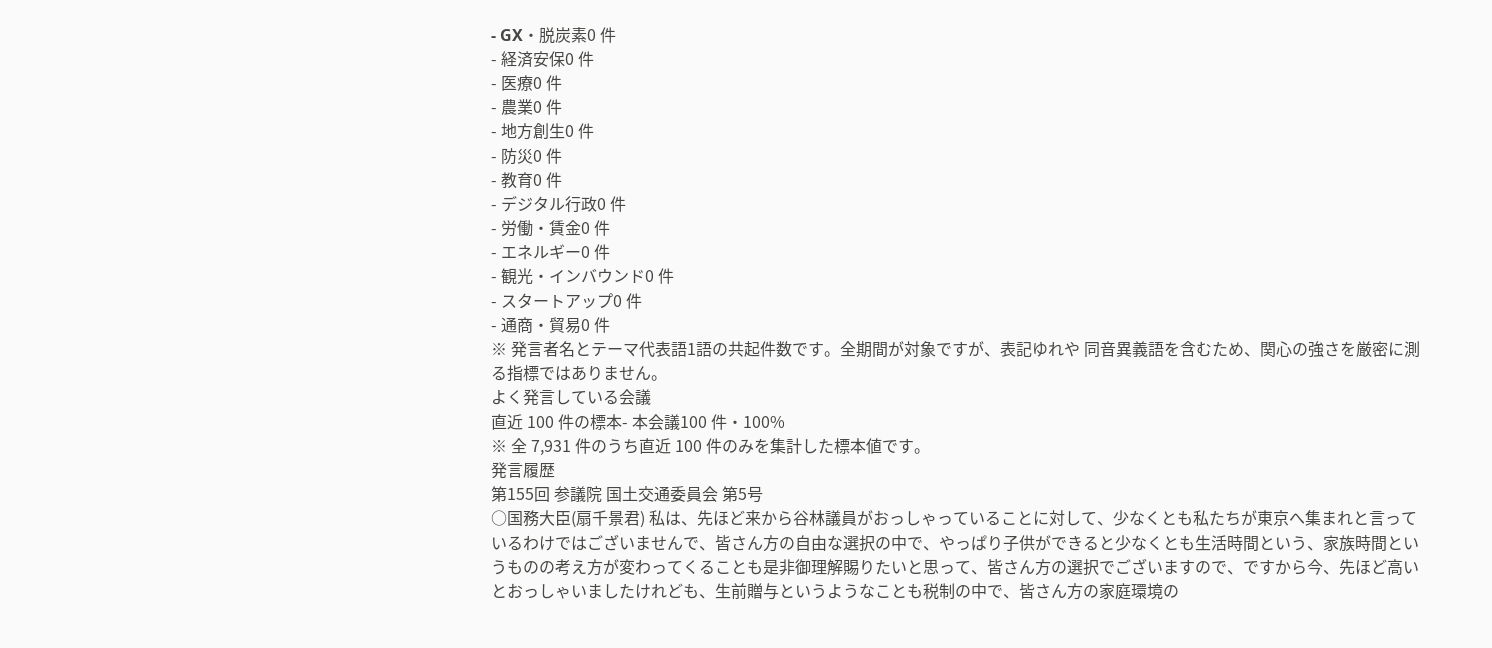- GX・脱炭素0 件
- 経済安保0 件
- 医療0 件
- 農業0 件
- 地方創生0 件
- 防災0 件
- 教育0 件
- デジタル行政0 件
- 労働・賃金0 件
- エネルギー0 件
- 観光・インバウンド0 件
- スタートアップ0 件
- 通商・貿易0 件
※ 発言者名とテーマ代表語1語の共起件数です。全期間が対象ですが、表記ゆれや 同音異義語を含むため、関心の強さを厳密に測る指標ではありません。
よく発言している会議
直近 100 件の標本- 本会議100 件・100%
※ 全 7,931 件のうち直近 100 件のみを集計した標本値です。
発言履歴
第155回 参議院 国土交通委員会 第5号
○国務大臣(扇千景君) 私は、先ほど来から谷林議員がおっしゃっていることに対して、少なくとも私たちが東京へ集まれと言っているわけではございませんで、皆さん方の自由な選択の中で、やっぱり子供ができると少なくとも生活時間という、家族時間というものの考え方が変わってくることも是非御理解賜りたいと思って、皆さん方の選択でございますので、ですから今、先ほど高いとおっしゃいましたけれども、生前贈与というようなことも税制の中で、皆さん方の家庭環境の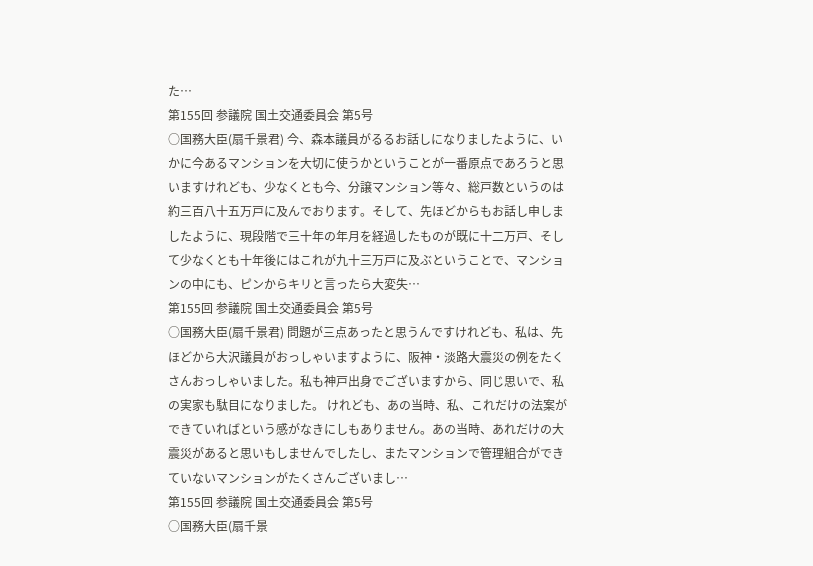た…
第155回 参議院 国土交通委員会 第5号
○国務大臣(扇千景君) 今、森本議員がるるお話しになりましたように、いかに今あるマンションを大切に使うかということが一番原点であろうと思いますけれども、少なくとも今、分譲マンション等々、総戸数というのは約三百八十五万戸に及んでおります。そして、先ほどからもお話し申しましたように、現段階で三十年の年月を経過したものが既に十二万戸、そして少なくとも十年後にはこれが九十三万戸に及ぶということで、マンションの中にも、ピンからキリと言ったら大変失…
第155回 参議院 国土交通委員会 第5号
○国務大臣(扇千景君) 問題が三点あったと思うんですけれども、私は、先ほどから大沢議員がおっしゃいますように、阪神・淡路大震災の例をたくさんおっしゃいました。私も神戸出身でございますから、同じ思いで、私の実家も駄目になりました。 けれども、あの当時、私、これだけの法案ができていればという感がなきにしもありません。あの当時、あれだけの大震災があると思いもしませんでしたし、またマンションで管理組合ができていないマンションがたくさんございまし…
第155回 参議院 国土交通委員会 第5号
○国務大臣(扇千景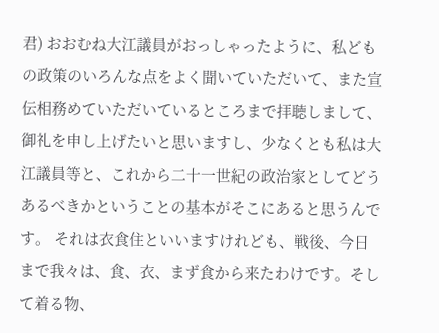君) おおむね大江議員がおっしゃったように、私どもの政策のいろんな点をよく聞いていただいて、また宣伝相務めていただいているところまで拝聴しまして、御礼を申し上げたいと思いますし、少なくとも私は大江議員等と、これから二十一世紀の政治家としてどうあるべきかということの基本がそこにあると思うんです。 それは衣食住といいますけれども、戦後、今日まで我々は、食、衣、まず食から来たわけです。そして着る物、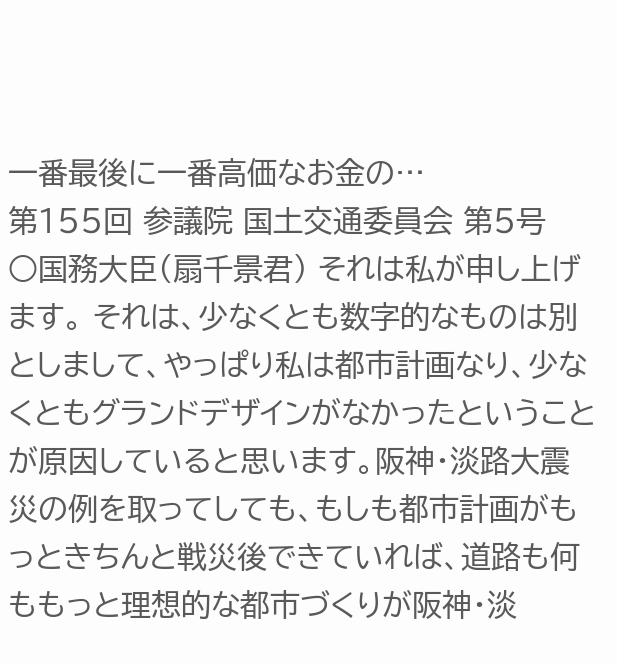一番最後に一番高価なお金の…
第155回 参議院 国土交通委員会 第5号
○国務大臣(扇千景君) それは私が申し上げます。 それは、少なくとも数字的なものは別としまして、やっぱり私は都市計画なり、少なくともグランドデザインがなかったということが原因していると思います。阪神・淡路大震災の例を取ってしても、もしも都市計画がもっときちんと戦災後できていれば、道路も何ももっと理想的な都市づくりが阪神・淡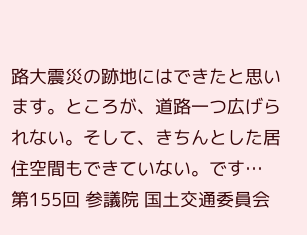路大震災の跡地にはできたと思います。ところが、道路一つ広げられない。そして、きちんとした居住空間もできていない。です…
第155回 参議院 国土交通委員会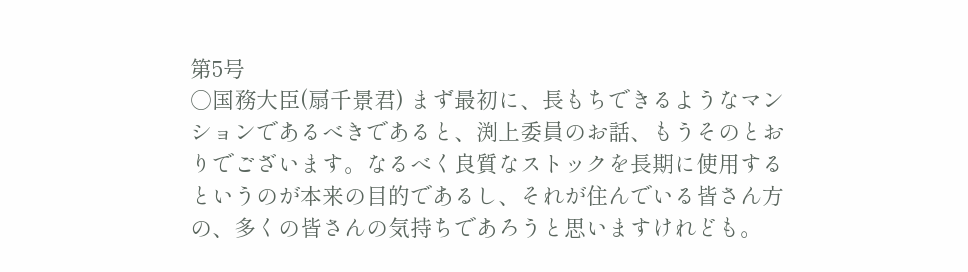第5号
○国務大臣(扇千景君) まず最初に、長もちできるようなマンションであるべきであると、渕上委員のお話、もうそのとおりでございます。なるべく良質なストックを長期に使用するというのが本来の目的であるし、それが住んでいる皆さん方の、多くの皆さんの気持ちであろうと思いますけれども。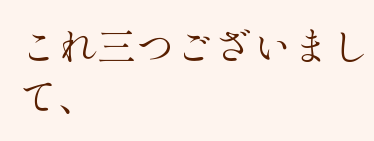これ三つございまして、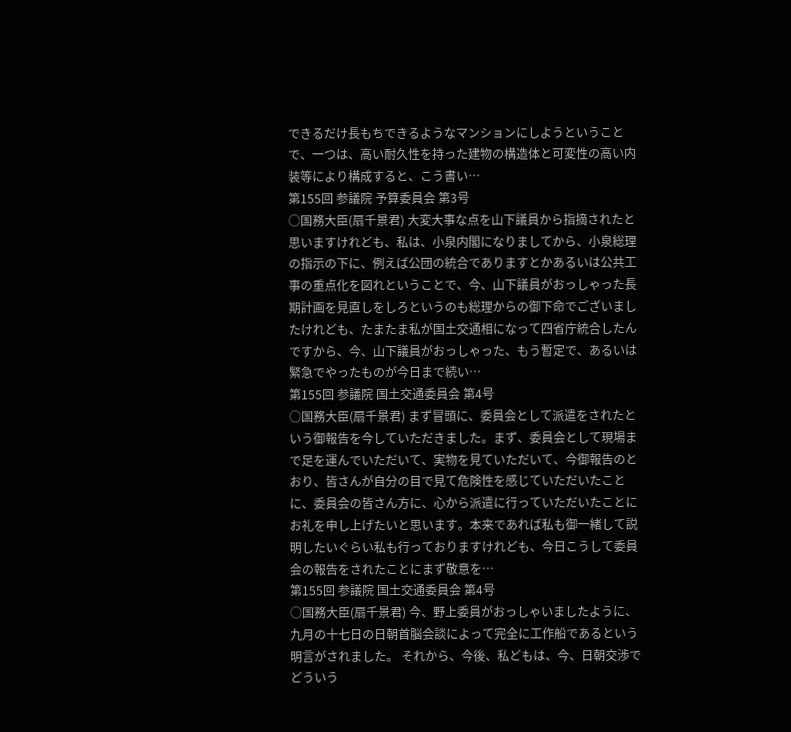できるだけ長もちできるようなマンションにしようということで、一つは、高い耐久性を持った建物の構造体と可変性の高い内装等により構成すると、こう書い…
第155回 参議院 予算委員会 第3号
○国務大臣(扇千景君) 大変大事な点を山下議員から指摘されたと思いますけれども、私は、小泉内閣になりましてから、小泉総理の指示の下に、例えば公団の統合でありますとかあるいは公共工事の重点化を図れということで、今、山下議員がおっしゃった長期計画を見直しをしろというのも総理からの御下命でございましたけれども、たまたま私が国土交通相になって四省庁統合したんですから、今、山下議員がおっしゃった、もう暫定で、あるいは緊急でやったものが今日まで続い…
第155回 参議院 国土交通委員会 第4号
○国務大臣(扇千景君) まず冒頭に、委員会として派遣をされたという御報告を今していただきました。まず、委員会として現場まで足を運んでいただいて、実物を見ていただいて、今御報告のとおり、皆さんが自分の目で見て危険性を感じていただいたことに、委員会の皆さん方に、心から派遣に行っていただいたことにお礼を申し上げたいと思います。本来であれば私も御一緒して説明したいぐらい私も行っておりますけれども、今日こうして委員会の報告をされたことにまず敬意を…
第155回 参議院 国土交通委員会 第4号
○国務大臣(扇千景君) 今、野上委員がおっしゃいましたように、九月の十七日の日朝首脳会談によって完全に工作船であるという明言がされました。 それから、今後、私どもは、今、日朝交渉でどういう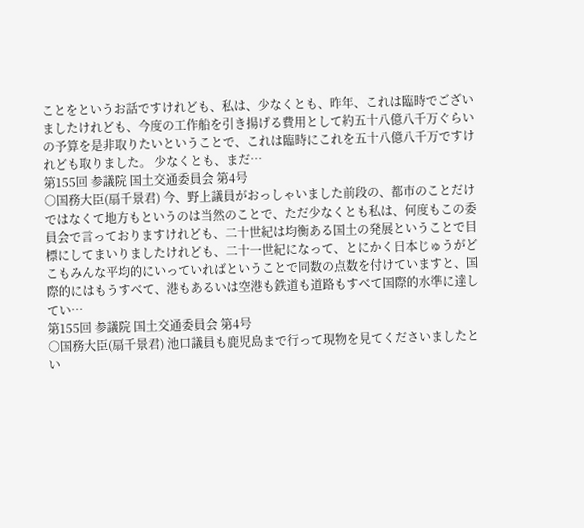ことをというお話ですけれども、私は、少なくとも、昨年、これは臨時でございましたけれども、今度の工作船を引き揚げる費用として約五十八億八千万ぐらいの予算を是非取りたいということで、これは臨時にこれを五十八億八千万ですけれども取りました。 少なくとも、まだ…
第155回 参議院 国土交通委員会 第4号
○国務大臣(扇千景君) 今、野上議員がおっしゃいました前段の、都市のことだけではなくて地方もというのは当然のことで、ただ少なくとも私は、何度もこの委員会で言っておりますけれども、二十世紀は均衡ある国土の発展ということで目標にしてまいりましたけれども、二十一世紀になって、とにかく日本じゅうがどこもみんな平均的にいっていればということで同数の点数を付けていますと、国際的にはもうすべて、港もあるいは空港も鉄道も道路もすべて国際的水準に達してい…
第155回 参議院 国土交通委員会 第4号
○国務大臣(扇千景君) 池口議員も鹿児島まで行って現物を見てくださいましたとい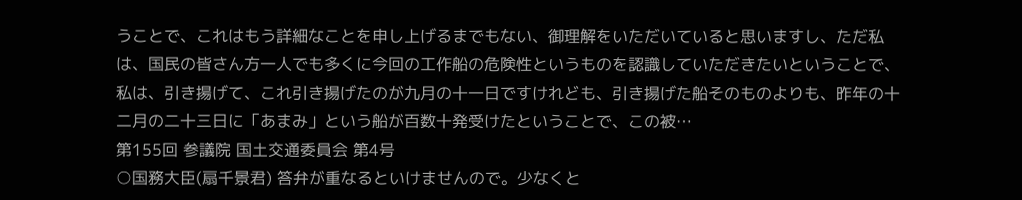うことで、これはもう詳細なことを申し上げるまでもない、御理解をいただいていると思いますし、ただ私は、国民の皆さん方一人でも多くに今回の工作船の危険性というものを認識していただきたいということで、私は、引き揚げて、これ引き揚げたのが九月の十一日ですけれども、引き揚げた船そのものよりも、昨年の十二月の二十三日に「あまみ」という船が百数十発受けたということで、この被…
第155回 参議院 国土交通委員会 第4号
○国務大臣(扇千景君) 答弁が重なるといけませんので。少なくと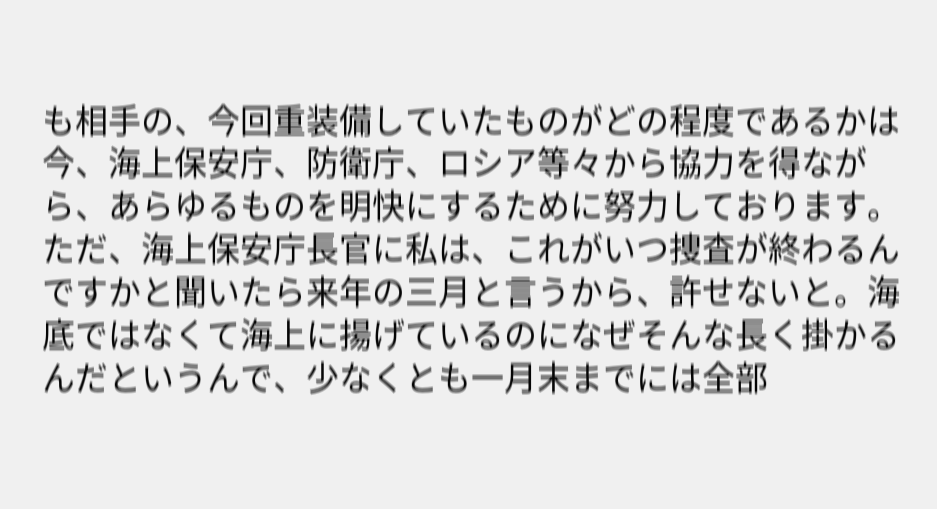も相手の、今回重装備していたものがどの程度であるかは今、海上保安庁、防衛庁、ロシア等々から協力を得ながら、あらゆるものを明快にするために努力しております。ただ、海上保安庁長官に私は、これがいつ捜査が終わるんですかと聞いたら来年の三月と言うから、許せないと。海底ではなくて海上に揚げているのになぜそんな長く掛かるんだというんで、少なくとも一月末までには全部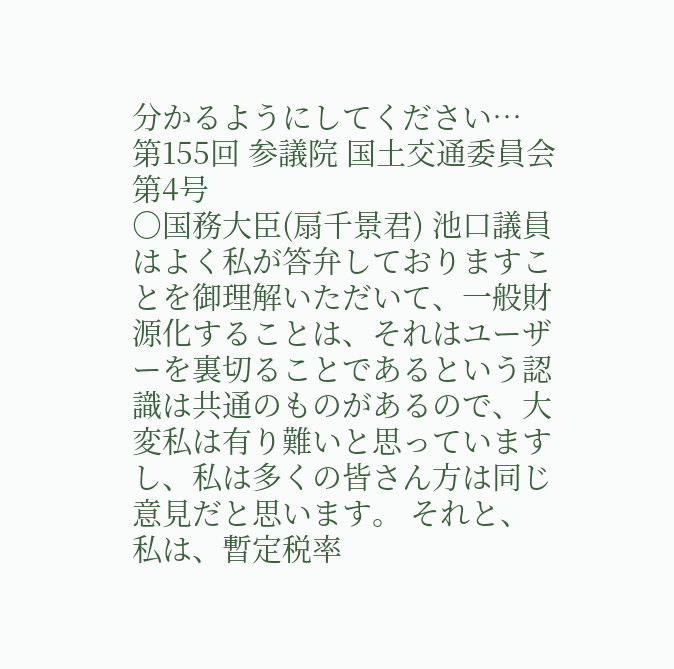分かるようにしてください…
第155回 参議院 国土交通委員会 第4号
○国務大臣(扇千景君) 池口議員はよく私が答弁しておりますことを御理解いただいて、一般財源化することは、それはユーザーを裏切ることであるという認識は共通のものがあるので、大変私は有り難いと思っていますし、私は多くの皆さん方は同じ意見だと思います。 それと、私は、暫定税率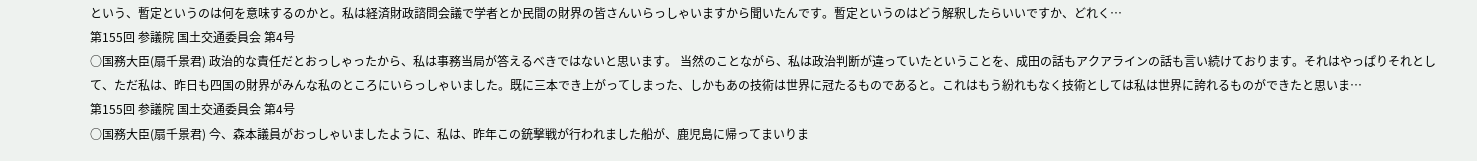という、暫定というのは何を意味するのかと。私は経済財政諮問会議で学者とか民間の財界の皆さんいらっしゃいますから聞いたんです。暫定というのはどう解釈したらいいですか、どれく…
第155回 参議院 国土交通委員会 第4号
○国務大臣(扇千景君) 政治的な責任だとおっしゃったから、私は事務当局が答えるべきではないと思います。 当然のことながら、私は政治判断が違っていたということを、成田の話もアクアラインの話も言い続けております。それはやっぱりそれとして、ただ私は、昨日も四国の財界がみんな私のところにいらっしゃいました。既に三本でき上がってしまった、しかもあの技術は世界に冠たるものであると。これはもう紛れもなく技術としては私は世界に誇れるものができたと思いま…
第155回 参議院 国土交通委員会 第4号
○国務大臣(扇千景君) 今、森本議員がおっしゃいましたように、私は、昨年この銃撃戦が行われました船が、鹿児島に帰ってまいりま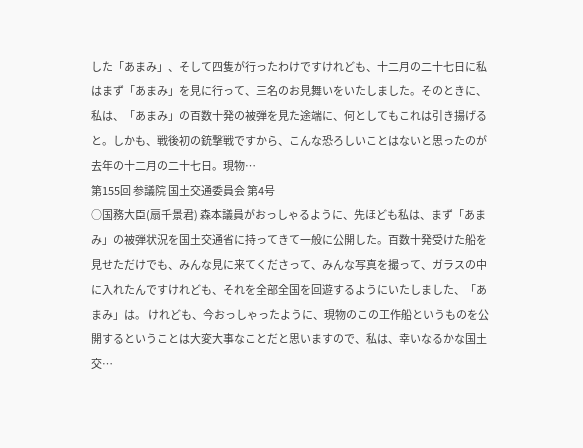した「あまみ」、そして四隻が行ったわけですけれども、十二月の二十七日に私はまず「あまみ」を見に行って、三名のお見舞いをいたしました。そのときに、私は、「あまみ」の百数十発の被弾を見た途端に、何としてもこれは引き揚げると。しかも、戦後初の銃撃戦ですから、こんな恐ろしいことはないと思ったのが去年の十二月の二十七日。現物…
第155回 参議院 国土交通委員会 第4号
○国務大臣(扇千景君) 森本議員がおっしゃるように、先ほども私は、まず「あまみ」の被弾状況を国土交通省に持ってきて一般に公開した。百数十発受けた船を見せただけでも、みんな見に来てくださって、みんな写真を撮って、ガラスの中に入れたんですけれども、それを全部全国を回遊するようにいたしました、「あまみ」は。 けれども、今おっしゃったように、現物のこの工作船というものを公開するということは大変大事なことだと思いますので、私は、幸いなるかな国土交…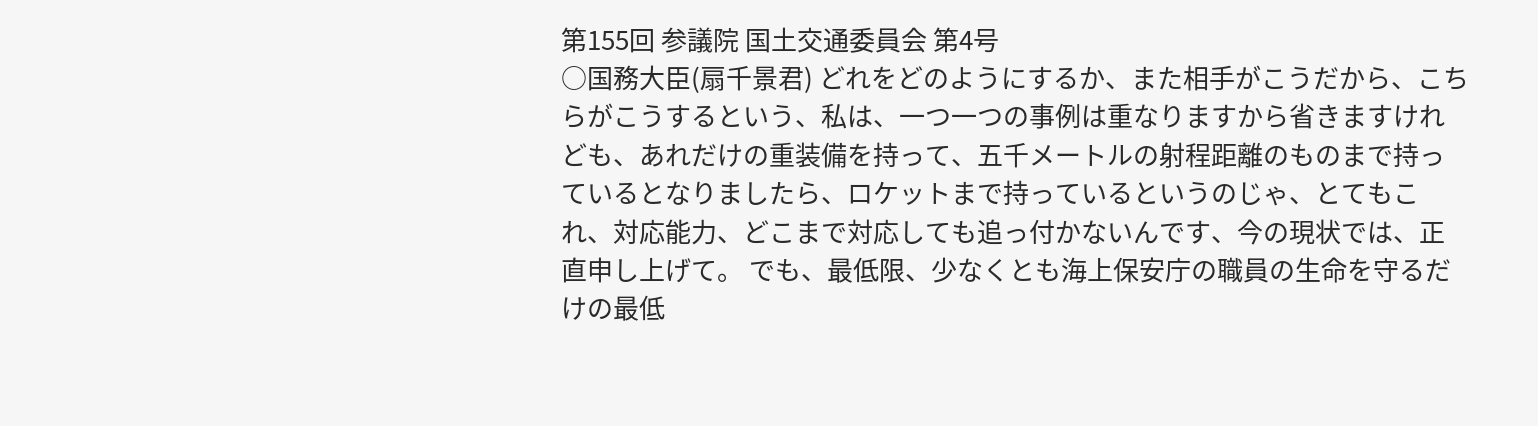第155回 参議院 国土交通委員会 第4号
○国務大臣(扇千景君) どれをどのようにするか、また相手がこうだから、こちらがこうするという、私は、一つ一つの事例は重なりますから省きますけれども、あれだけの重装備を持って、五千メートルの射程距離のものまで持っているとなりましたら、ロケットまで持っているというのじゃ、とてもこれ、対応能力、どこまで対応しても追っ付かないんです、今の現状では、正直申し上げて。 でも、最低限、少なくとも海上保安庁の職員の生命を守るだけの最低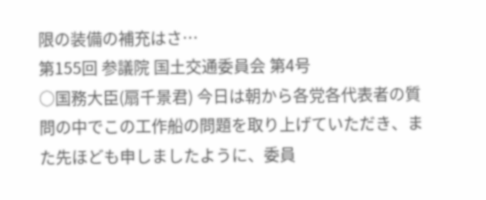限の装備の補充はさ…
第155回 参議院 国土交通委員会 第4号
○国務大臣(扇千景君) 今日は朝から各党各代表者の質問の中でこの工作船の問題を取り上げていただき、また先ほども申しましたように、委員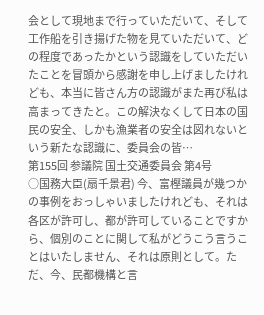会として現地まで行っていただいて、そして工作船を引き揚げた物を見ていただいて、どの程度であったかという認識をしていただいたことを冒頭から感謝を申し上げましたけれども、本当に皆さん方の認識がまた再び私は高まってきたと。この解決なくして日本の国民の安全、しかも漁業者の安全は図れないという新たな認識に、委員会の皆…
第155回 参議院 国土交通委員会 第4号
○国務大臣(扇千景君) 今、富樫議員が幾つかの事例をおっしゃいましたけれども、それは各区が許可し、都が許可していることですから、個別のことに関して私がどうこう言うことはいたしません、それは原則として。ただ、今、民都機構と言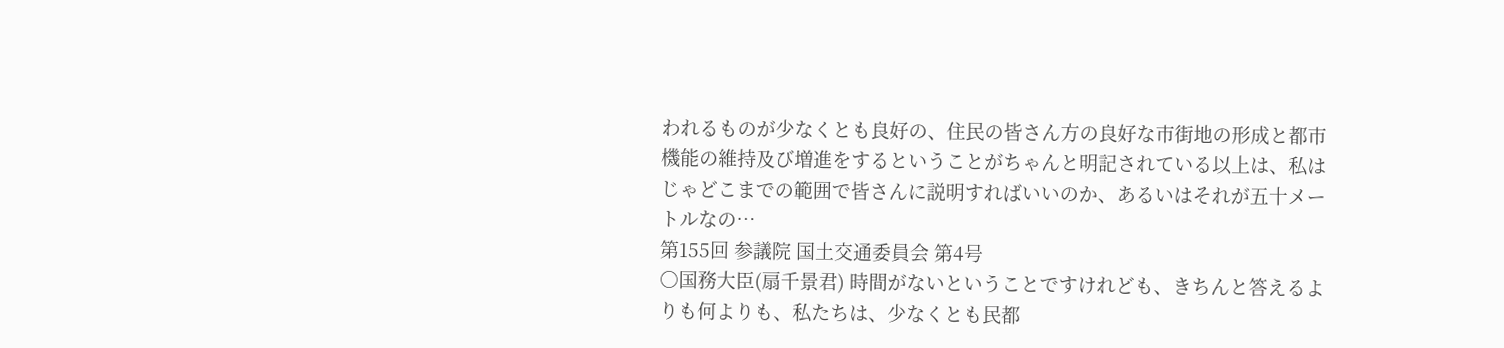われるものが少なくとも良好の、住民の皆さん方の良好な市街地の形成と都市機能の維持及び増進をするということがちゃんと明記されている以上は、私はじゃどこまでの範囲で皆さんに説明すればいいのか、あるいはそれが五十メートルなの…
第155回 参議院 国土交通委員会 第4号
○国務大臣(扇千景君) 時間がないということですけれども、きちんと答えるよりも何よりも、私たちは、少なくとも民都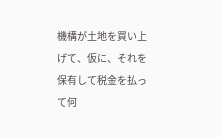機構が土地を買い上げて、仮に、それを保有して税金を払って何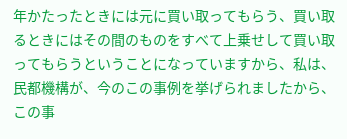年かたったときには元に買い取ってもらう、買い取るときにはその間のものをすべて上乗せして買い取ってもらうということになっていますから、私は、民都機構が、今のこの事例を挙げられましたから、この事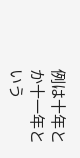例は十年とか十一年という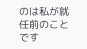のは私が就任前のことです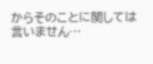からそのことに関しては言いません…